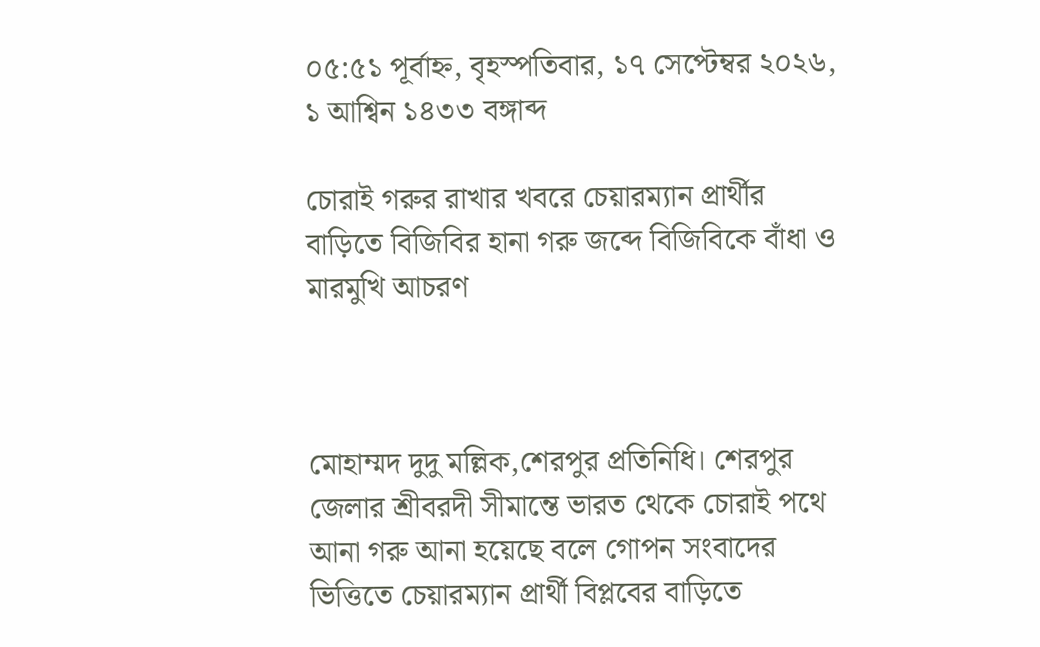০৫:৫১ পূর্বাহ্ন, বৃহস্পতিবার, ১৭ সেপ্টেম্বর ২০২৬, ১ আশ্বিন ১৪৩৩ বঙ্গাব্দ

চোরাই গরুর রাখার খবরে চেয়ারম্যান প্রার্থীর বাড়িতে বিজিবির হানা গরু জব্দে বিজিবিকে বাঁধা ও মারমুখি আচরণ



মোহাম্মদ দুদু মল্লিক,শেরপুর প্রতিনিধি। শেরপুর জেলার শ্রীবরদী সীমান্তে ভারত থেকে চোরাই পথে আনা গরু আনা হয়েছে বলে গোপন সংবাদের ভিত্তিতে চেয়ারম্যান প্রার্থী বিপ্লবের বাড়িতে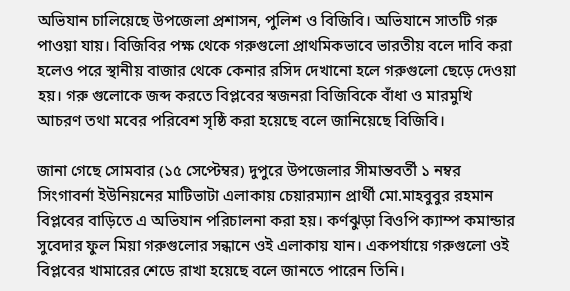অভিযান চালিয়েছে উপজেলা প্রশাসন, পুলিশ ও বিজিবি। অভিযানে সাতটি গরু পাওয়া যায়। বিজিবির পক্ষ থেকে গরুগুলো প্রাথমিকভাবে ভারতীয় বলে দাবি করা হলেও পরে স্থানীয় বাজার থেকে কেনার রসিদ দেখানো হলে গরুগুলো ছেড়ে দেওয়া হয়। গরু গুলোকে জব্দ করতে বিপ্লবের স্বজনরা বিজিবিকে বাঁধা ও মারমুখি আচরণ তথা মবের পরিবেশ সৃষ্ঠি করা হয়েছে বলে জানিয়েছে বিজিবি।

জানা গেছে সোমবার (১৫ সেপ্টেম্বর) দুপুরে উপজেলার সীমান্তবর্তী ১ নম্বর সিংগাবর্না ইউনিয়নের মাটিভাটা এলাকায় চেয়ারম্যান প্রার্থী মো.মাহবুবুর রহমান বিপ্লবের বাড়িতে এ অভিযান পরিচালনা করা হয়। কর্ণঝুড়া বিওপি ক্যাম্প কমান্ডার সুবেদার ফুল মিয়া গরুগুলোর সন্ধানে ওই এলাকায় যান। একপর্যায়ে গরুগুলো ওই বিপ্লবের খামারের শেডে রাখা হয়েছে বলে জানতে পারেন তিনি।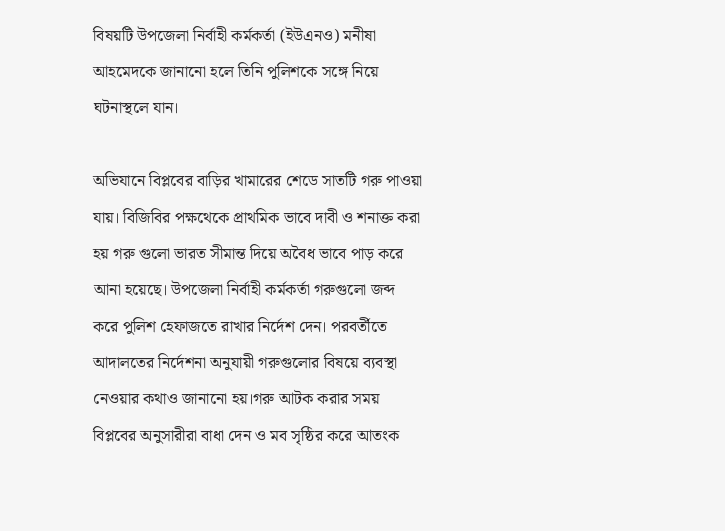বিষয়টি উপজেলা নির্বাহী কর্মকর্তা (ইউএনও) মনীষা আহমেদকে জানানো হলে তিনি পুলিশকে সঙ্গে নিয়ে ঘটনাস্থলে যান।

অভিযানে বিপ্লবের বাড়ির খামারের শেডে সাতটি গরু পাওয়া যায়। বিজিবির পক্ষথেকে প্রাথমিক ভাবে দাবী ও শনাক্ত করা হয় গরু গুলো ভারত সীমান্ত দিয়ে অবৈধ ভাবে পাড় করে আনা হয়েছে। উপজেলা নির্বাহী কর্মকর্তা গরুগুলো জব্দ করে পুলিশ হেফাজতে রাখার নির্দেশ দেন। পরবর্তীতে আদালতের নির্দেশনা অনুযায়ী গরুগুলোর বিষয়ে ব্যবস্থা নেওয়ার কথাও জানানো হয়।গরু আটক করার সময় বিপ্লবের অনুসারীরা বাধা দেন ও মব সৃষ্ঠির করে আতংক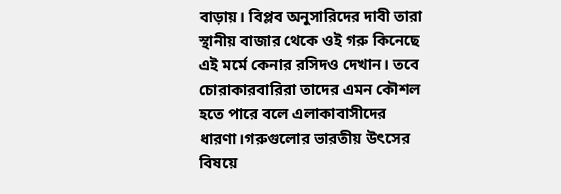বাড়ায়। বিপ্লব অনুসারিদের দাবী তারা স্থানীয় বাজার থেকে ওই গরু কিনেছে এই মর্মে কেনার রসিদও দেখান। তবে চোরাকারবারিরা তাদের এমন কৌশল হতে পারে বলে এলাকাবাসীদের ধারণা।গরুগুলোর ভারতীয় উৎসের বিষয়ে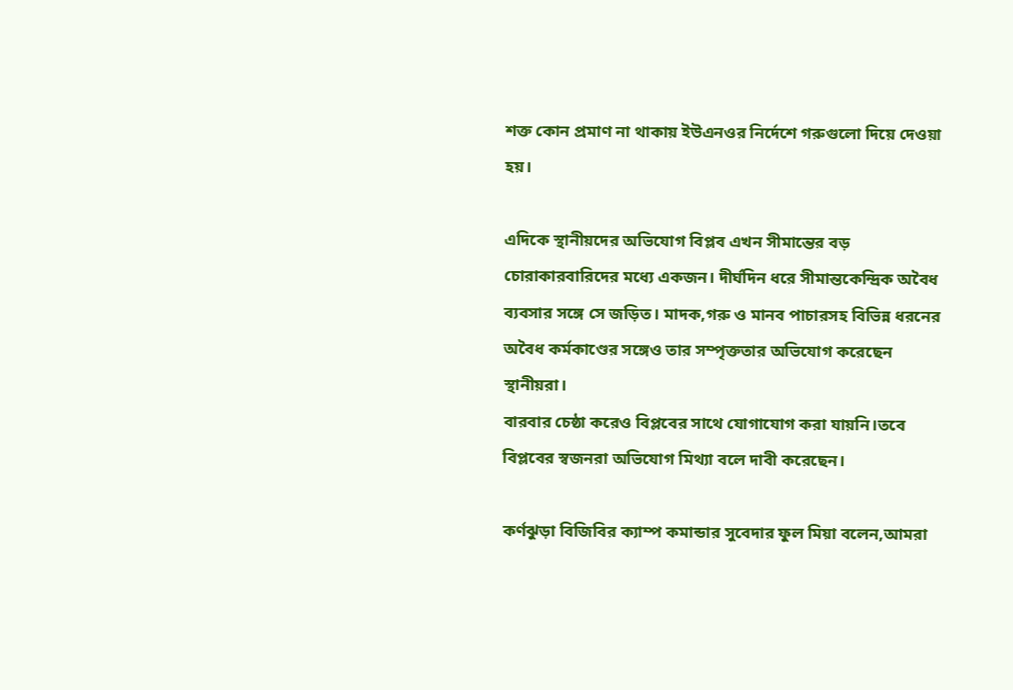শক্ত কোন প্রমাণ না থাকায় ইউএনওর নির্দেশে গরুগুলো দিয়ে দেওয়া হয়।

এদিকে স্থানীয়দের অভিযোগ বিপ্লব এখন সীমান্তের বড় চোরাকারবারিদের মধ্যে একজন। দীর্ঘদিন ধরে সীমান্তকেন্দ্রিক অবৈধ ব্যবসার সঙ্গে সে জড়িত। মাদক,গরু ও মানব পাচারসহ বিভিন্ন ধরনের অবৈধ কর্মকাণ্ডের সঙ্গেও তার সম্পৃক্ততার অভিযোগ করেছেন স্থানীয়রা।
বারবার চেষ্ঠা করেও বিপ্লবের সাথে যোগাযোগ করা যায়নি।তবে বিপ্লবের স্বজনরা অভিযোগ মিথ্যা বলে দাবী করেছেন।

কর্ণঝুড়া বিজিবির ক্যাম্প কমান্ডার সুবেদার ফুল মিয়া বলেন,আমরা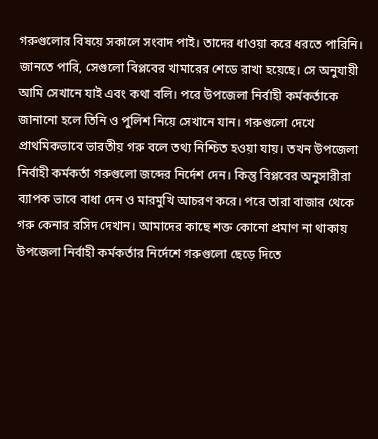গরুগুলোর বিষয়ে সকালে সংবাদ পাই। তাদের ধাওয়া করে ধরতে পারিনি। জানতে পারি, সেগুলো বিপ্লবের খামারের শেডে রাখা হয়েছে। সে অনুযায়ী আমি সেখানে যাই এবং কথা বলি। পরে উপজেলা নির্বাহী কর্মকর্তাকে জানানো হলে তিনি ও পুলিশ নিয়ে সেখানে যান। গরুগুলো দেখে প্রাথমিকভাবে ভারতীয় গরু বলে তথ্য নিশ্চিত হওয়া যায়। তখন উপজেলা নির্বাহী কর্মকর্তা গরুগুলো জব্দের নির্দেশ দেন। কিন্তু বিপ্লবের অনুসারীরা ব্যাপক ভাবে বাধা দেন ও মারমুখি আচরণ করে। পরে তারা বাজার থেকে গরু কেনার রসিদ দেখান। আমাদের কাছে শক্ত কোনো প্রমাণ না থাকায় উপজেলা নির্বাহী কর্মকর্তার নির্দেশে গরুগুলো ছেড়ে দিতে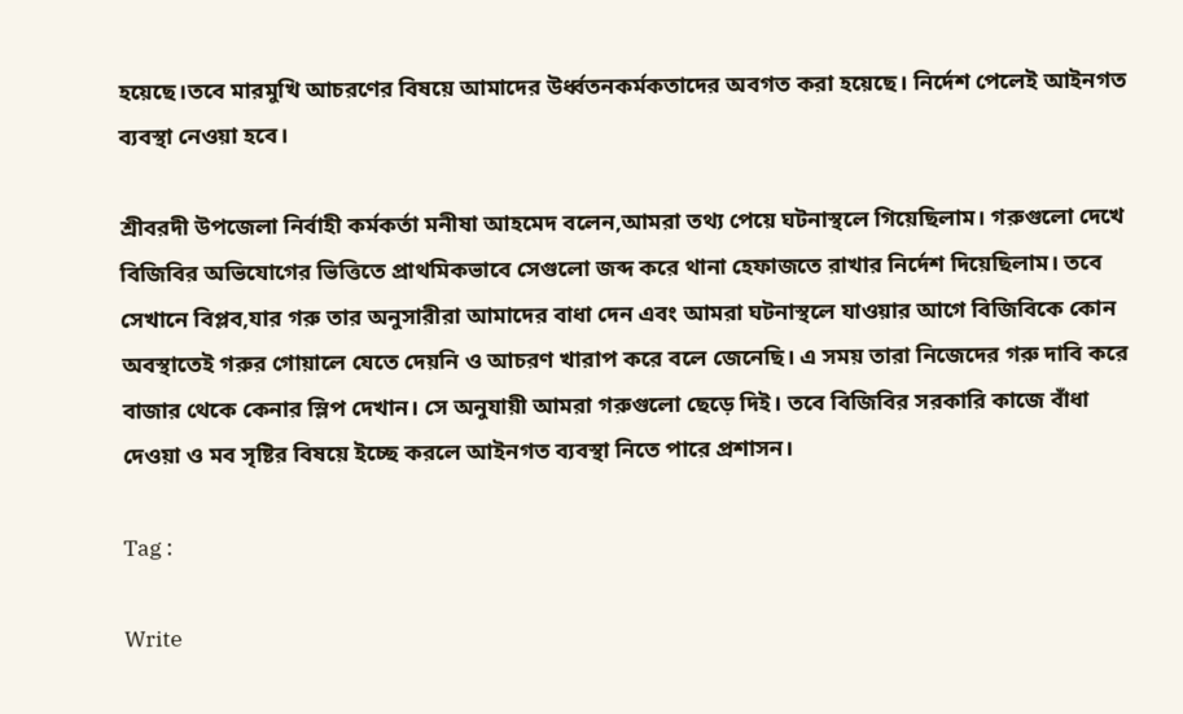হয়েছে।তবে মারমুখি আচরণের বিষয়ে আমাদের উর্ধ্বতনকর্মকতাদের অবগত করা হয়েছে। নির্দেশ পেলেই আইনগত ব্যবস্থা নেওয়া হবে।

শ্রীবরদী উপজেলা নির্বাহী কর্মকর্তা মনীষা আহমেদ বলেন,আমরা তথ্য পেয়ে ঘটনাস্থলে গিয়েছিলাম। গরুগুলো দেখে বিজিবির অভিযোগের ভিত্তিতে প্রাথমিকভাবে সেগুলো জব্দ করে থানা হেফাজতে রাখার নির্দেশ দিয়েছিলাম। তবে সেখানে বিপ্লব,যার গরু তার অনুসারীরা আমাদের বাধা দেন এবং আমরা ঘটনাস্থলে যাওয়ার আগে বিজিবিকে কোন অবস্থাতেই গরুর গোয়ালে যেতে দেয়নি ও আচরণ খারাপ করে বলে জেনেছি। এ সময় তারা নিজেদের গরু দাবি করে বাজার থেকে কেনার স্লিপ দেখান। সে অনুযায়ী আমরা গরুগুলো ছেড়ে দিই। তবে বিজিবির সরকারি কাজে বাঁধা দেওয়া ও মব সৃষ্টির বিষয়ে ইচ্ছে করলে আইনগত ব্যবস্থা নিতে পারে প্রশাসন।

Tag :

Write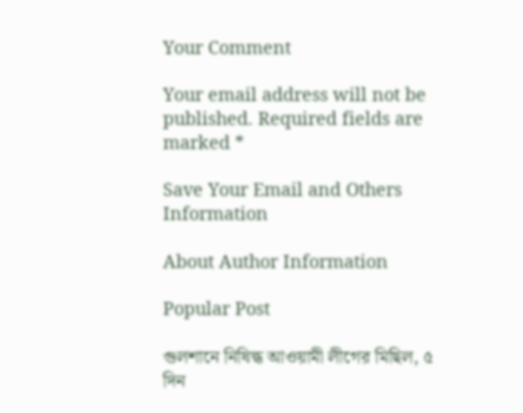Your Comment

Your email address will not be published. Required fields are marked *

Save Your Email and Others Information

About Author Information

Popular Post

গুলশানে নিষিদ্ধ আওয়ামী লীগের মিছিল, ৫ দিন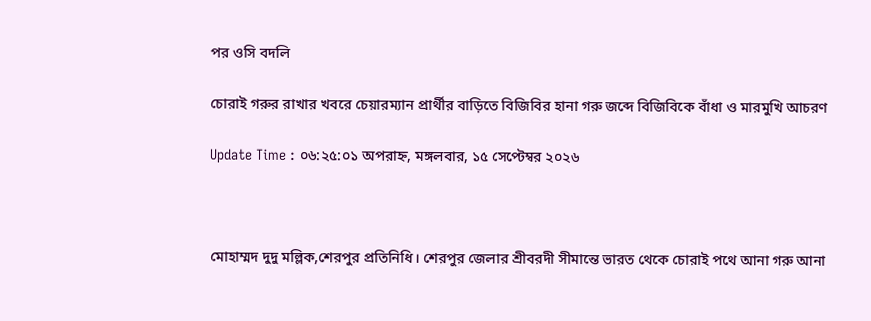পর ওসি বদলি

চোরাই গরুর রাখার খবরে চেয়ারম্যান প্রার্থীর বাড়িতে বিজিবির হানা গরু জব্দে বিজিবিকে বাঁধা ও মারমুখি আচরণ

Update Time : ০৬:২৫:০১ অপরাহ্ন, মঙ্গলবার, ১৫ সেপ্টেম্বর ২০২৬



মোহাম্মদ দুদু মল্লিক,শেরপুর প্রতিনিধি। শেরপুর জেলার শ্রীবরদী সীমান্তে ভারত থেকে চোরাই পথে আনা গরু আনা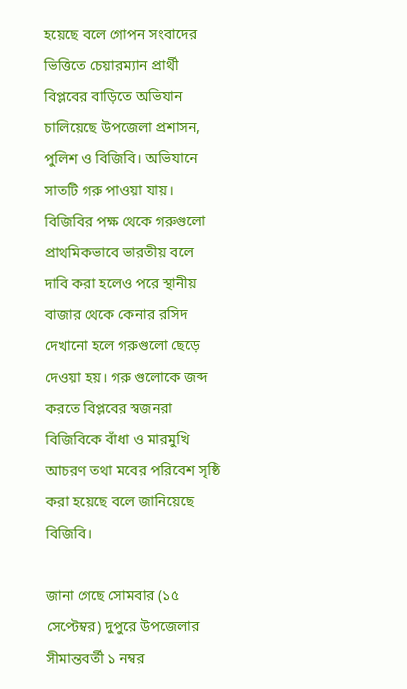হয়েছে বলে গোপন সংবাদের ভিত্তিতে চেয়ারম্যান প্রার্থী বিপ্লবের বাড়িতে অভিযান চালিয়েছে উপজেলা প্রশাসন, পুলিশ ও বিজিবি। অভিযানে সাতটি গরু পাওয়া যায়। বিজিবির পক্ষ থেকে গরুগুলো প্রাথমিকভাবে ভারতীয় বলে দাবি করা হলেও পরে স্থানীয় বাজার থেকে কেনার রসিদ দেখানো হলে গরুগুলো ছেড়ে দেওয়া হয়। গরু গুলোকে জব্দ করতে বিপ্লবের স্বজনরা বিজিবিকে বাঁধা ও মারমুখি আচরণ তথা মবের পরিবেশ সৃষ্ঠি করা হয়েছে বলে জানিয়েছে বিজিবি।

জানা গেছে সোমবার (১৫ সেপ্টেম্বর) দুপুরে উপজেলার সীমান্তবর্তী ১ নম্বর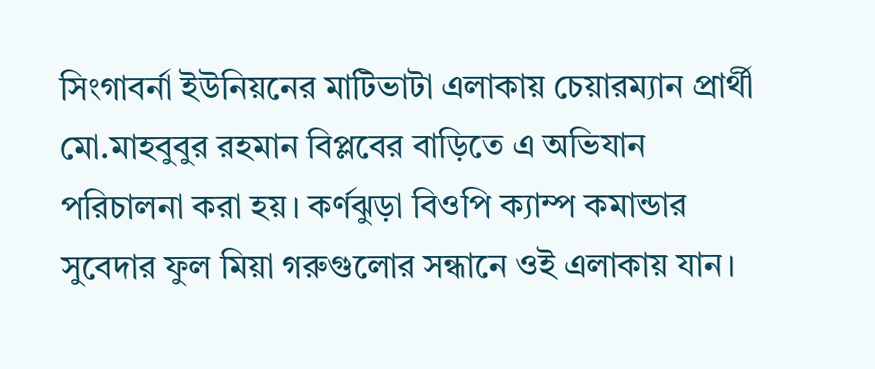সিংগাবর্না ইউনিয়নের মাটিভাটা এলাকায় চেয়ারম্যান প্রার্থী মো.মাহবুবুর রহমান বিপ্লবের বাড়িতে এ অভিযান পরিচালনা করা হয়। কর্ণঝুড়া বিওপি ক্যাম্প কমান্ডার সুবেদার ফুল মিয়া গরুগুলোর সন্ধানে ওই এলাকায় যান।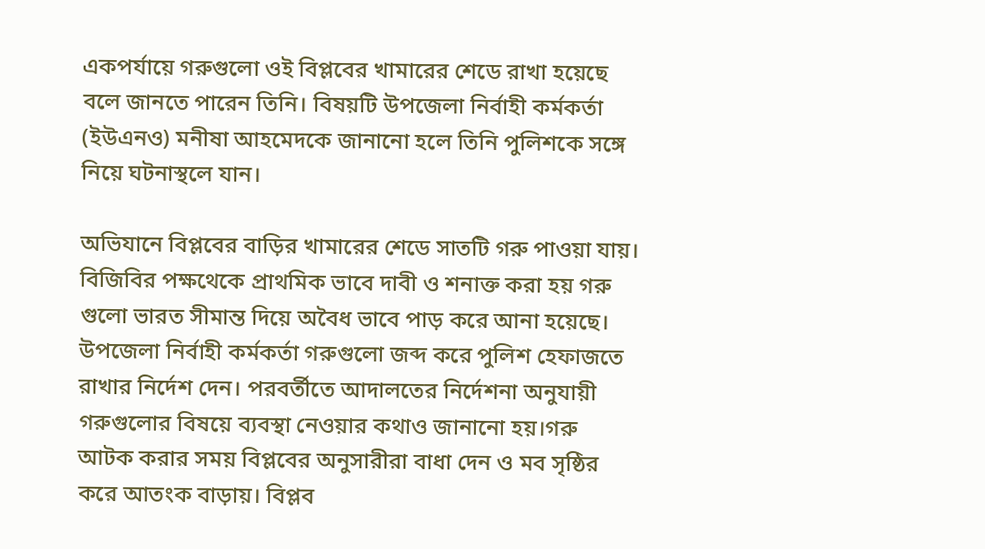একপর্যায়ে গরুগুলো ওই বিপ্লবের খামারের শেডে রাখা হয়েছে বলে জানতে পারেন তিনি। বিষয়টি উপজেলা নির্বাহী কর্মকর্তা (ইউএনও) মনীষা আহমেদকে জানানো হলে তিনি পুলিশকে সঙ্গে নিয়ে ঘটনাস্থলে যান।

অভিযানে বিপ্লবের বাড়ির খামারের শেডে সাতটি গরু পাওয়া যায়। বিজিবির পক্ষথেকে প্রাথমিক ভাবে দাবী ও শনাক্ত করা হয় গরু গুলো ভারত সীমান্ত দিয়ে অবৈধ ভাবে পাড় করে আনা হয়েছে। উপজেলা নির্বাহী কর্মকর্তা গরুগুলো জব্দ করে পুলিশ হেফাজতে রাখার নির্দেশ দেন। পরবর্তীতে আদালতের নির্দেশনা অনুযায়ী গরুগুলোর বিষয়ে ব্যবস্থা নেওয়ার কথাও জানানো হয়।গরু আটক করার সময় বিপ্লবের অনুসারীরা বাধা দেন ও মব সৃষ্ঠির করে আতংক বাড়ায়। বিপ্লব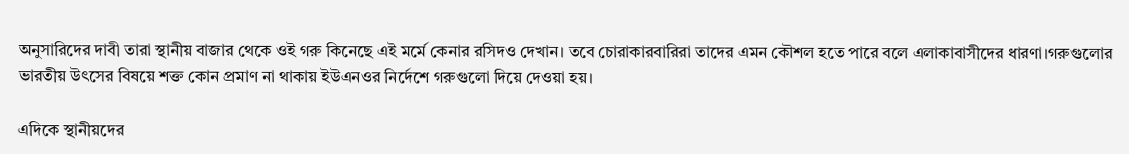অনুসারিদের দাবী তারা স্থানীয় বাজার থেকে ওই গরু কিনেছে এই মর্মে কেনার রসিদও দেখান। তবে চোরাকারবারিরা তাদের এমন কৌশল হতে পারে বলে এলাকাবাসীদের ধারণা।গরুগুলোর ভারতীয় উৎসের বিষয়ে শক্ত কোন প্রমাণ না থাকায় ইউএনওর নির্দেশে গরুগুলো দিয়ে দেওয়া হয়।

এদিকে স্থানীয়দের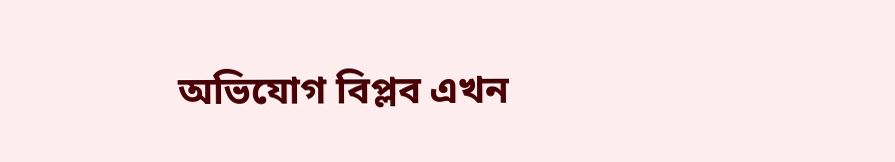অভিযোগ বিপ্লব এখন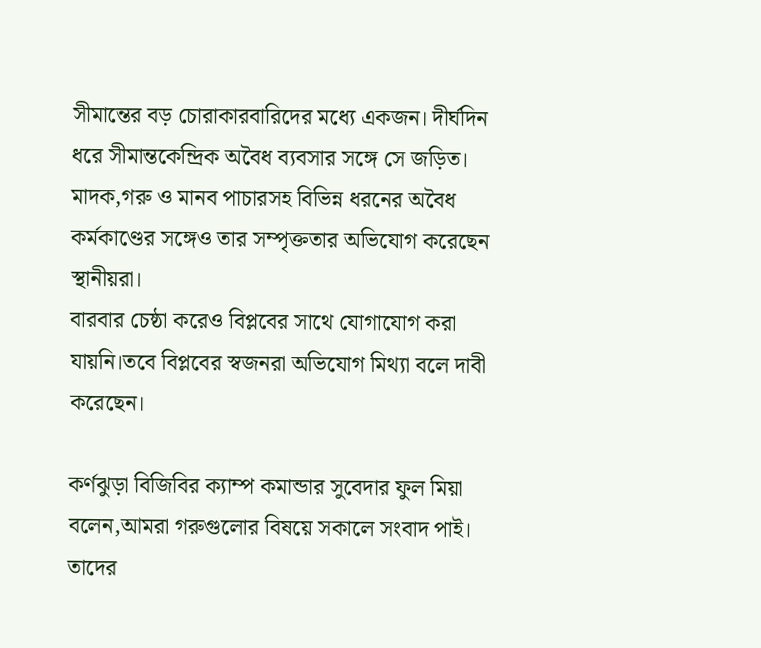সীমান্তের বড় চোরাকারবারিদের মধ্যে একজন। দীর্ঘদিন ধরে সীমান্তকেন্দ্রিক অবৈধ ব্যবসার সঙ্গে সে জড়িত। মাদক,গরু ও মানব পাচারসহ বিভিন্ন ধরনের অবৈধ কর্মকাণ্ডের সঙ্গেও তার সম্পৃক্ততার অভিযোগ করেছেন স্থানীয়রা।
বারবার চেষ্ঠা করেও বিপ্লবের সাথে যোগাযোগ করা যায়নি।তবে বিপ্লবের স্বজনরা অভিযোগ মিথ্যা বলে দাবী করেছেন।

কর্ণঝুড়া বিজিবির ক্যাম্প কমান্ডার সুবেদার ফুল মিয়া বলেন,আমরা গরুগুলোর বিষয়ে সকালে সংবাদ পাই। তাদের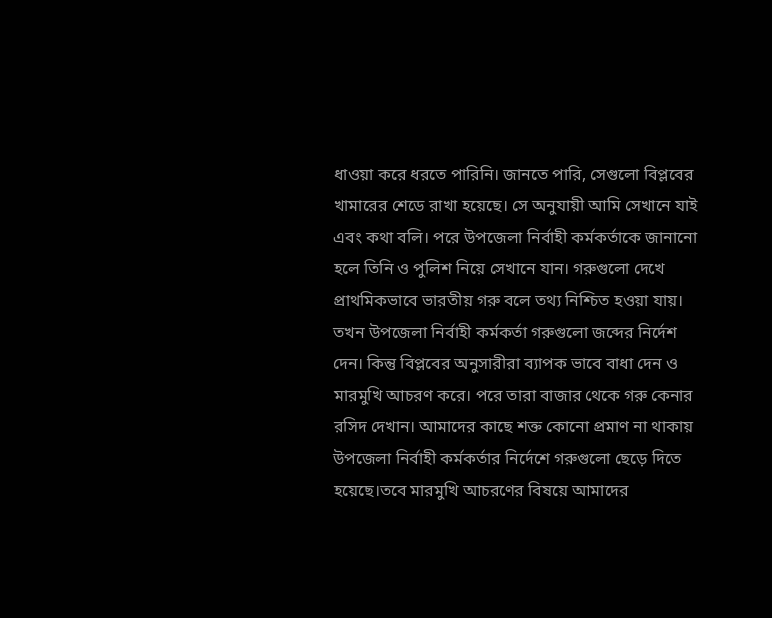ধাওয়া করে ধরতে পারিনি। জানতে পারি, সেগুলো বিপ্লবের খামারের শেডে রাখা হয়েছে। সে অনুযায়ী আমি সেখানে যাই এবং কথা বলি। পরে উপজেলা নির্বাহী কর্মকর্তাকে জানানো হলে তিনি ও পুলিশ নিয়ে সেখানে যান। গরুগুলো দেখে প্রাথমিকভাবে ভারতীয় গরু বলে তথ্য নিশ্চিত হওয়া যায়। তখন উপজেলা নির্বাহী কর্মকর্তা গরুগুলো জব্দের নির্দেশ দেন। কিন্তু বিপ্লবের অনুসারীরা ব্যাপক ভাবে বাধা দেন ও মারমুখি আচরণ করে। পরে তারা বাজার থেকে গরু কেনার রসিদ দেখান। আমাদের কাছে শক্ত কোনো প্রমাণ না থাকায় উপজেলা নির্বাহী কর্মকর্তার নির্দেশে গরুগুলো ছেড়ে দিতে হয়েছে।তবে মারমুখি আচরণের বিষয়ে আমাদের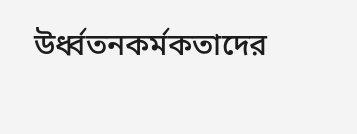উর্ধ্বতনকর্মকতাদের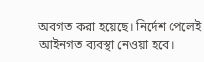অবগত করা হয়েছে। নির্দেশ পেলেই আইনগত ব্যবস্থা নেওয়া হবে।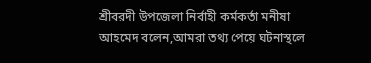শ্রীবরদী উপজেলা নির্বাহী কর্মকর্তা মনীষা আহমেদ বলেন,আমরা তথ্য পেয়ে ঘটনাস্থলে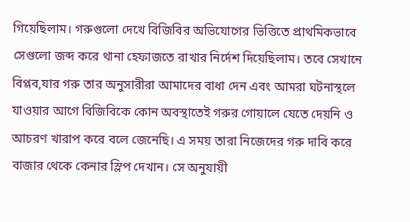গিয়েছিলাম। গরুগুলো দেখে বিজিবির অভিযোগের ভিত্তিতে প্রাথমিকভাবে সেগুলো জব্দ করে থানা হেফাজতে রাখার নির্দেশ দিয়েছিলাম। তবে সেখানে বিপ্লব,যার গরু তার অনুসারীরা আমাদের বাধা দেন এবং আমরা ঘটনাস্থলে যাওয়ার আগে বিজিবিকে কোন অবস্থাতেই গরুর গোয়ালে যেতে দেয়নি ও আচরণ খারাপ করে বলে জেনেছি। এ সময় তারা নিজেদের গরু দাবি করে বাজার থেকে কেনার স্লিপ দেখান। সে অনুযায়ী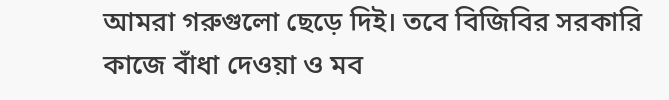আমরা গরুগুলো ছেড়ে দিই। তবে বিজিবির সরকারি কাজে বাঁধা দেওয়া ও মব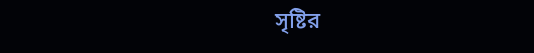সৃষ্টির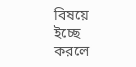বিষয়ে ইচ্ছে করলে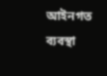আইনগত ব্যবস্থা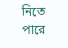নিতে পারে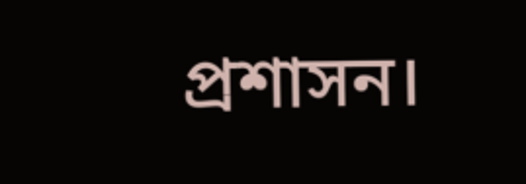প্রশাসন।